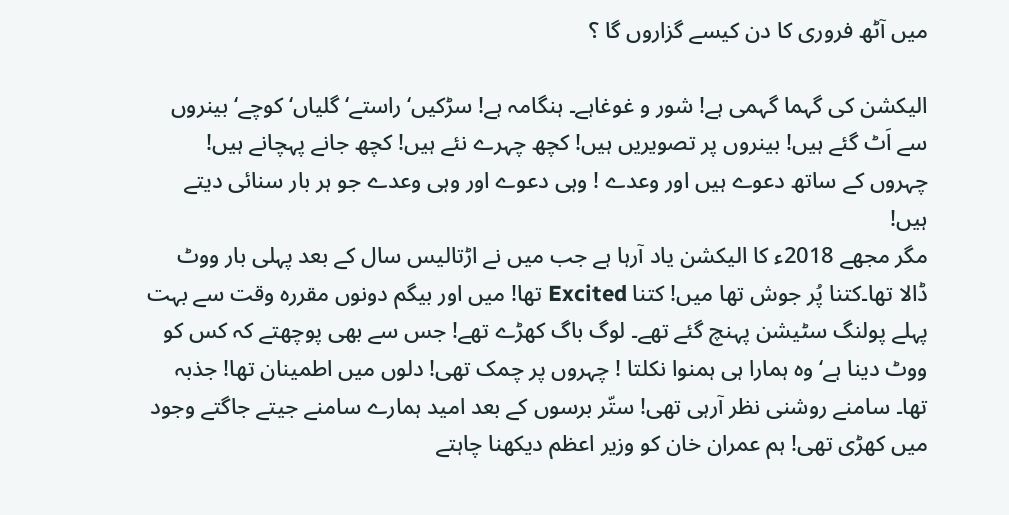میں آٹھ فروری کا دن کیسے گزاروں گا ؟

الیکشن کی گہما گہمی ہے! شور و غوغاہے۔ ہنگامہ ہے! سڑکیں‘ راستے‘ گلیاں‘ کوچے‘ بینروں سے اَٹ گئے ہیں! بینروں پر تصویریں ہیں! کچھ چہرے نئے ہیں! کچھ جانے پہچانے ہیں! چہروں کے ساتھ دعوے ہیں اور وعدے ! وہی دعوے اور وہی وعدے جو ہر بار سنائی دیتے ہیں!
مگر مجھے 2018ء کا الیکشن یاد آرہا ہے جب میں نے اڑتالیس سال کے بعد پہلی بار ووٹ ڈالا تھا۔کتنا پُر جوش تھا میں! کتنا Excited تھا! میں اور بیگم دونوں مقررہ وقت سے بہت پہلے پولنگ سٹیشن پہنچ گئے تھے۔ لوگ باگ کھڑے تھے! جس سے بھی پوچھتے کہ کس کو ووٹ دینا ہے‘ وہ ہمارا ہی ہمنوا نکلتا ! چہروں پر چمک تھی! دلوں میں اطمینان تھا! جذبہ تھا۔ سامنے روشنی نظر آرہی تھی! ستّر برسوں کے بعد امید ہمارے سامنے جیتے جاگتے وجود میں کھڑی تھی! ہم عمران خان کو وزیر اعظم دیکھنا چاہتے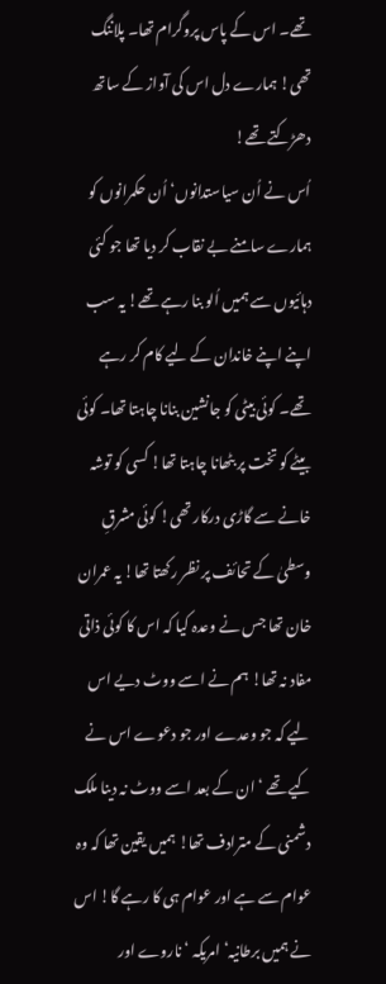تھے۔ اس کے پاس پروگرام تھا۔ پلاننگ تھی! ہمارے دل اس کی آواز کے ساتھ دھڑکتے تھے!
اُس نے اُن سیاستدانوں‘ اُن حکمرانوں کو ہمارے سامنے بے نقاب کر دیا تھا جو کئی دہائیوں سے ہمیں اُلو بنا رہے تھے! یہ سب اپنے اپنے خاندان کے لیے کام کر رہے تھے۔ کوئی بیٹی کو جانشین بنانا چاہتا تھا۔ کوئی بیٹے کو تخت پر بٹھانا چاہتا تھا! کسی کو توشہ خانے سے گاڑی درکار تھی! کوئی مشرقِ وسطیٰ کے تحائف پر نظر رکھتا تھا! یہ عمران خان تھا جس نے وعدہ کیا کہ اس کا کوئی ذاتی مفاد نہ تھا! ہم نے اسے ووٹ دیے اس لیے کہ جو وعدے اور جو دعوے اس نے کیے تھے ‘ ان کے بعد اسے ووٹ نہ دینا ملک دشمنی کے مترادف تھا! ہمیں یقین تھا کہ وہ عوام سے ہے اور عوام ہی کا رہے گا! اس نے ہمیں برطانیہ‘ امریکہ ‘ ناروے اور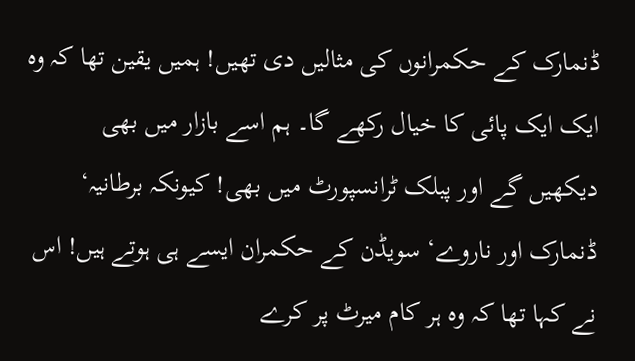ڈنمارک کے حکمرانوں کی مثالیں دی تھیں! ہمیں یقین تھا کہ وہ ایک ایک پائی کا خیال رکھے گا۔ ہم اسے بازار میں بھی دیکھیں گے اور پبلک ٹرانسپورٹ میں بھی! کیونکہ برطانیہ‘ ڈنمارک اور ناروے‘ سویڈن کے حکمران ایسے ہی ہوتے ہیں! اس نے کہا تھا کہ وہ ہر کام میرٹ پر کرے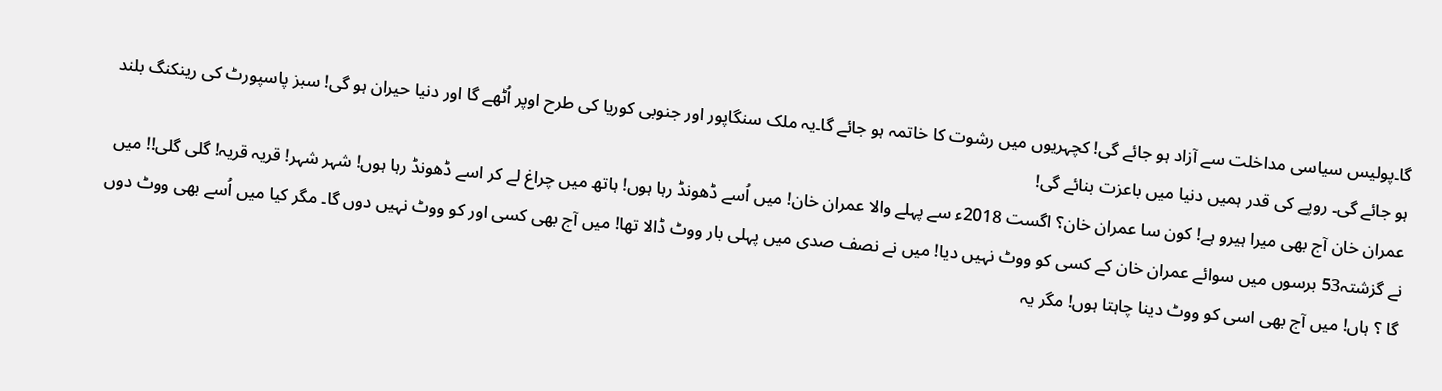گا۔پولیس سیاسی مداخلت سے آزاد ہو جائے گی! کچہریوں میں رشوت کا خاتمہ ہو جائے گا۔یہ ملک سنگاپور اور جنوبی کوریا کی طرح اوپر اُٹھے گا اور دنیا حیران ہو گی! سبز پاسپورٹ کی رینکنگ بلند ہو جائے گی۔ روپے کی قدر ہمیں دنیا میں باعزت بنائے گی!
عمران خان آج بھی میرا ہیرو ہے! کون سا عمران خان؟ اگست 2018ء سے پہلے والا عمران خان! میں اُسے ڈھونڈ رہا ہوں! ہاتھ میں چراغ لے کر اسے ڈھونڈ رہا ہوں! شہر شہر! قریہ قریہ! گلی گلی!! میں نے گزشتہ53 برسوں میں سوائے عمران خان کے کسی کو ووٹ نہیں دیا! میں نے نصف صدی میں پہلی بار ووٹ ڈالا تھا! میں آج بھی کسی اور کو ووٹ نہیں دوں گا۔ مگر کیا میں اُسے بھی ووٹ دوں گا ؟ ہاں! میں آج بھی اسی کو ووٹ دینا چاہتا ہوں! مگر یہ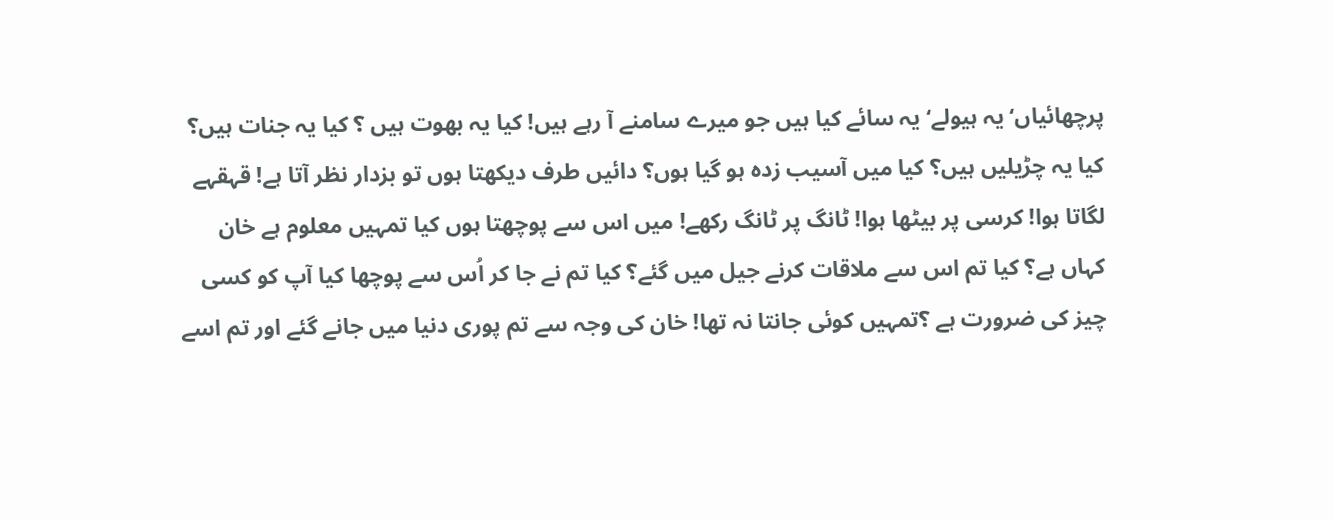پرچھائیاں‘ یہ ہیولے‘ یہ سائے کیا ہیں جو میرے سامنے آ رہے ہیں! کیا یہ بھوت ہیں ؟ کیا یہ جنات ہیں؟ کیا یہ چڑیلیں ہیں؟ کیا میں آسیب زدہ ہو گیا ہوں؟ دائیں طرف دیکھتا ہوں تو بزدار نظر آتا ہے! قہقہے لگاتا ہوا! کرسی پر بیٹھا ہوا! ٹانگ پر ٹانگ رکھے! میں اس سے پوچھتا ہوں کیا تمہیں معلوم ہے خان کہاں ہے؟ کیا تم اس سے ملاقات کرنے جیل میں گئے؟ کیا تم نے جا کر اُس سے پوچھا کیا آپ کو کسی چیز کی ضرورت ہے ؟تمہیں کوئی جانتا نہ تھا! خان کی وجہ سے تم پوری دنیا میں جانے گئے اور تم اسے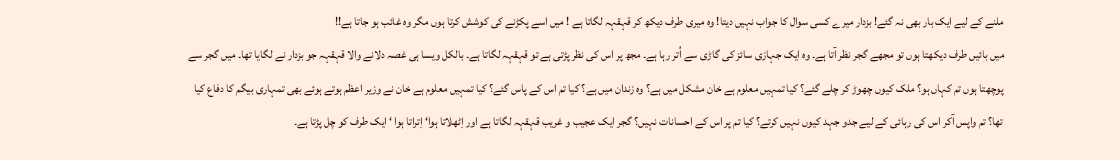ملنے کے لیے ایک بار بھی نہ گئے! بزدار میرے کسی سوال کا جواب نہیں دیتا! وہ میری طرف دیکھ کر قہقہہ لگاتا ہے ! میں اسے پکڑنے کی کوشش کرتا ہوں مگر وہ غائب ہو جاتا ہے!!
میں بائیں طرف دیکھتا ہوں تو مجھے گجر نظر آتا ہے۔ وہ ایک جہازی سائز کی گاڑی سے اُتر رہا ہے۔ مجھ پر اس کی نظر پڑتی ہے تو قہقہہ لگاتا ہے۔ بالکل ویسا ہی غصہ دلانے والا قہقہہ جو بزدار نے لگایا تھا۔ میں گجر سے پوچھتا ہوں تم کہاں ہو؟ ملک کیوں چھوڑ کر چلے گئے؟ کیا تمہیں معلوم ہے خان مشکل میں ہے؟ وہ زندان میں ہے؟ کیا تم اس کے پاس گئے؟ کیا تمہیں معلوم ہے خان نے وزیر اعظم ہوتے ہوئے بھی تمہاری بیگم کا دفاع کیا تھا؟ تم واپس آکر اس کی رہائی کے لیے جدو جہد کیوں نہیں کرتے؟ کیا تم پر اس کے احسانات نہیں؟ گجر ایک عجیب و غریب قہقہہ لگاتا ہے اور اِٹھلاتا ہوا‘ اِتراتا ہوا ‘ ایک طرف کو چل پڑتا ہے۔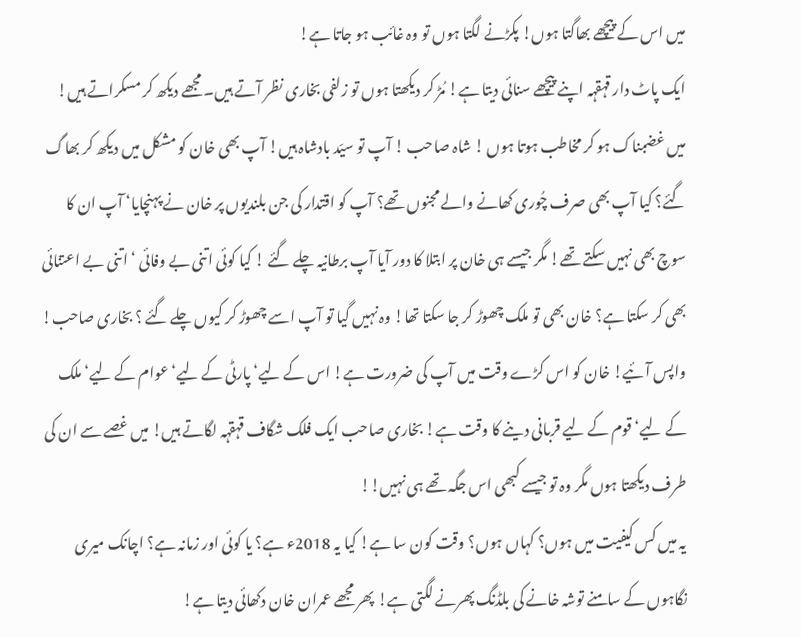میں اس کے پیچھے بھاگتا ہوں! پکڑنے لگتا ہوں تو وہ غائب ہو جاتا ہے!
ایک پاٹ دار قہقہہ اپنے پیچھے سنائی دیتا ہے! مُڑ کر دیکھتا ہوں تو زلفی بخاری نظر آتے ہیں۔ مجھے دیکھ کر مسکراتے ہیں! میں غضبناک ہو کر مخاطب ہوتا ہوں ! شاہ صاحب ! آپ تو سیّد بادشاہ ہیں! آپ بھی خان کو مشکل میں دیکھ کر بھاگ گئے؟ کیا آپ بھی صرف چُوری کھانے والے مجنوں تھے؟ آپ کو اقتدار کی جن بلندیوں پر خان نے پہنچایا‘ آپ ان کا سوچ بھی نہیں سکتے تھے! مگر جیسے ہی خان پر ابتلا کا دور آیا آپ برطانیہ چلے گئے ! کیا کوئی اتنی بے وفائی ‘ اتنی بے اعتنائی بھی کر سکتا ہے؟ خان بھی تو ملک چھوڑ کر جا سکتا تھا! وہ نہیں گیا تو آپ اسے چھوڑ کر کیوں چلے گئے ؟ بخاری صاحب! واپس آئیے! خان کو اس کڑے وقت میں آپ کی ضرورت ہے! اس کے لیے‘ پارٹی کے لیے‘ عوام کے لیے‘ ملک کے لیے‘ قوم کے لیے قربانی دینے کا وقت ہے! بخاری صاحب ایک فلک شگاف قہقہہ لگاتے ہیں! میں غصے سے ان کی طرف دیکھتا ہوں مگر وہ تو جیسے کبھی اس جگہ تھے ہی نہیں!!
یہ میں کس کیفیت میں ہوں؟ کہاں ہوں؟ وقت کون سا ہے! کیا یہ 2018ء ہے؟ یا کوئی اور زمانہ ہے؟ اچانک میری نگاہوں کے سامنے توشہ خانے کی بلڈنگ پھرنے لگتی ہے! پھر مجھے عمران خان دکھائی دیتا ہے!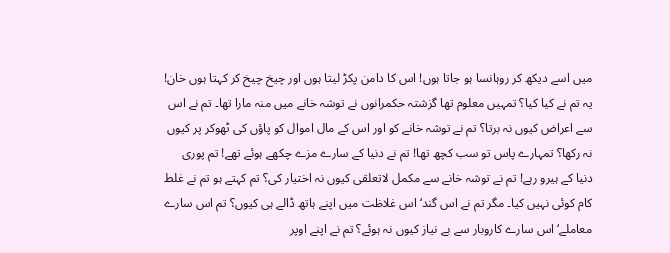میں اسے دیکھ کر روہانسا ہو جاتا ہوں! اس کا دامن پکڑ لیتا ہوں اور چیخ چیخ کر کہتا ہوں خان! یہ تم نے کیا کیا؟ تمہیں معلوم تھا گزشتہ حکمرانوں نے توشہ خانے میں منہ مارا تھا۔ تم نے اس سے اعراض کیوں نہ برتا؟ تم نے توشہ خانے کو اور اس کے مال اموال کو پاؤں کی ٹھوکر پر کیوں نہ رکھا؟ تمہارے پاس تو سب کچھ تھا! تم نے دنیا کے سارے مزے چکھے ہوئے تھے! تم پوری دنیا کے ہیرو رہے! تم نے توشہ خانے سے مکمل لاتعلقی کیوں نہ اختیار کی؟ تم کہتے ہو تم نے غلط کام کوئی نہیں کیا۔ مگر تم نے اس گند‘ اس غلاظت میں اپنے ہاتھ ڈالے ہی کیوں؟ تم اس سارے معاملے‘ اس سارے کاروبار سے بے نیاز کیوں نہ ہوئے؟ تم نے اپنے اوپر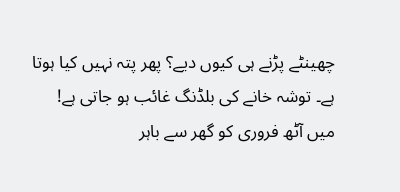چھینٹے پڑنے ہی کیوں دیے؟ پھر پتہ نہیں کیا ہوتا ہے۔ توشہ خانے کی بلڈنگ غائب ہو جاتی ہے!
میں آٹھ فروری کو گھر سے باہر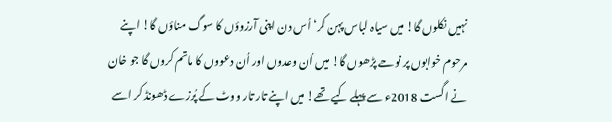نہیں نکلوں گا! میں سیاہ لباس پہن کر‘ اُس دن اپنی آرزوؤں کا سوگ مناؤں گا! اپنے مرحوم خوابوں پر نوحے پڑھوں گا! میں اُن وعدوں اور اُن دعووں کا ماتم کروں گا جو خان نے اگست 2018ء سے پہلے کیے تھے! میں اپنے تار تار ووٹ کے پُرزے ڈھونڈ کر اسے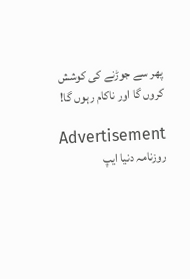پھر سے جوڑنے کی کوشش کروں گا اور ناکام رہوں گا!

Advertisement
روزنامہ دنیا ایپ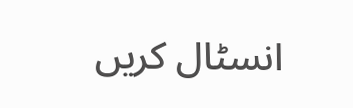انسٹال کریں